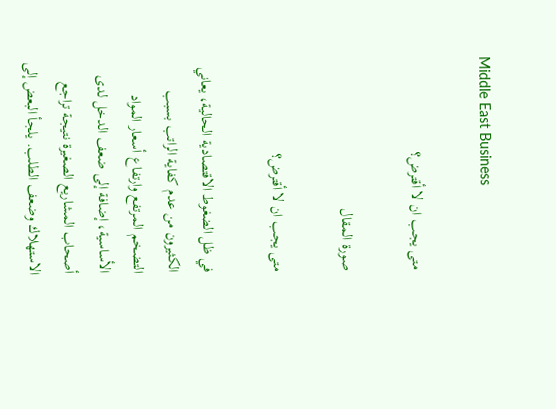Middle East Business

متى يجب ان لا أقترض؟

صورة المقال

متى يجب ان لا أقترض؟

في ظل الضغوط الاقتصادية الحالية، يعاني الكثيرون من عدم كفاية الراتب بسبب التضخم المرتفع وارتفاع أسعار المواد الأساسية، إضافة إلى ضعف الدخل لدى أصحاب المشاريع الصغيرة نتيجة تراجع الاستهلاك وضعف الطلب. يلجأ البعض إلى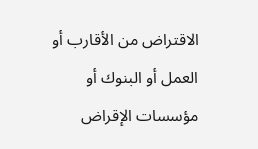الاقتراض من الأقارب أو العمل أو البنوك أو مؤسسات الإقراض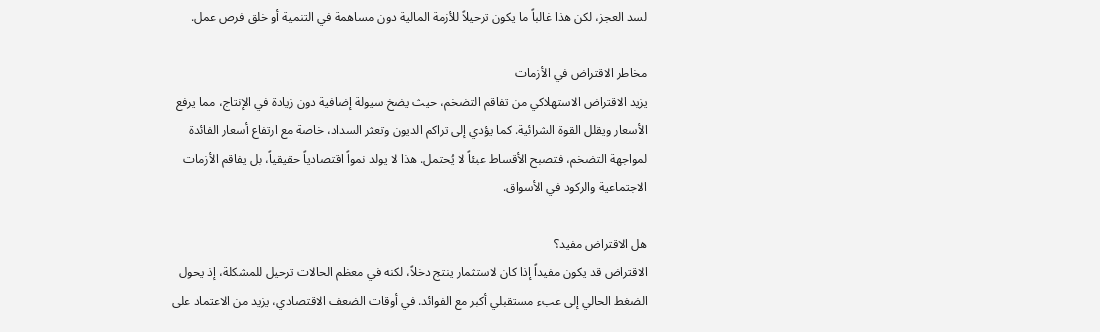لسد العجز، لكن هذا غالباً ما يكون ترحيلاً للأزمة المالية دون مساهمة في التنمية أو خلق فرص عمل.

مخاطر الاقتراض في الأزمات
يزيد الاقتراض الاستهلاكي من تفاقم التضخم، حيث يضخ سيولة إضافية دون زيادة في الإنتاج، مما يرفع الأسعار ويقلل القوة الشرائية. كما يؤدي إلى تراكم الديون وتعثر السداد، خاصة مع ارتفاع أسعار الفائدة لمواجهة التضخم، فتصبح الأقساط عبئاً لا يُحتمل. هذا لا يولد نمواً اقتصادياً حقيقياً، بل يفاقم الأزمات الاجتماعية والركود في الأسواق.

هل الاقتراض مفيد؟
الاقتراض قد يكون مفيداً إذا كان لاستثمار ينتج دخلاً، لكنه في معظم الحالات ترحيل للمشكلة، إذ يحول الضغط الحالي إلى عبء مستقبلي أكبر مع الفوائد. في أوقات الضعف الاقتصادي، يزيد من الاعتماد على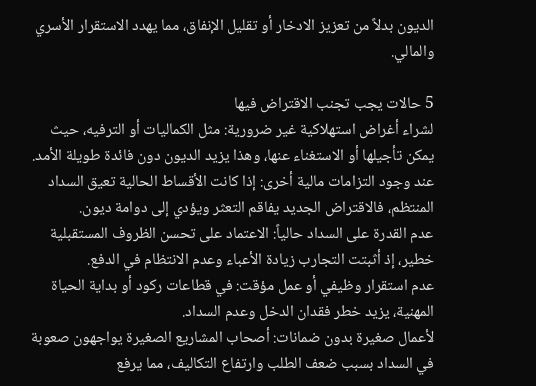الديون بدلاً من تعزيز الادخار أو تقليل الإنفاق، مما يهدد الاستقرار الأسري والمالي.

5 حالات يجب تجنب الاقتراض فيها
لشراء أغراض استهلاكية غير ضرورية: مثل الكماليات أو الترفيه، حيث يمكن تأجيلها أو الاستغناء عنها، وهذا يزيد الديون دون فائدة طويلة الأمد.
عند وجود التزامات مالية أخرى: إذا كانت الأقساط الحالية تعيق السداد المنتظم، فالاقتراض الجديد يفاقم التعثر ويؤدي إلى دوامة ديون.
عدم القدرة على السداد حالياً: الاعتماد على تحسن الظروف المستقبلية خطير، إذ أثبتت التجارب زيادة الأعباء وعدم الانتظام في الدفع.
عدم استقرار وظيفي أو عمل مؤقت: في قطاعات ركود أو بداية الحياة المهنية، يزيد خطر فقدان الدخل وعدم السداد.
لأعمال صغيرة بدون ضمانات: أصحاب المشاريع الصغيرة يواجهون صعوبة في السداد بسبب ضعف الطلب وارتفاع التكاليف، مما يرفع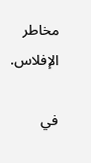مخاطر الإفلاس.

في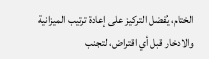الختام، يُفضل التركيز على إعادة ترتيب الميزانية والادخار قبل أي اقتراض، لتجنب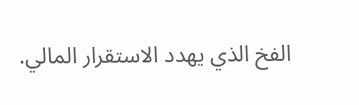الفخ الذي يهدد الاستقرار المالي.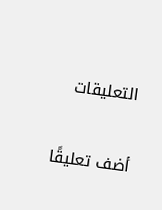التعليقات

أضف تعليقًا